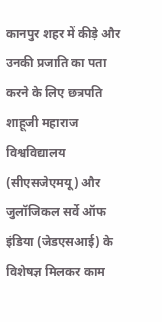कानपुर शहर में कीड़े और उनकी प्रजाति का पता करने के लिए छत्रपति शाहूजी महाराज विश्वविद्यालय (सीएसजेएमयू) और जुलॉजिकल सर्वे ऑफ इंडिया (जेडएसआई) के विशेषज्ञ मिलकर काम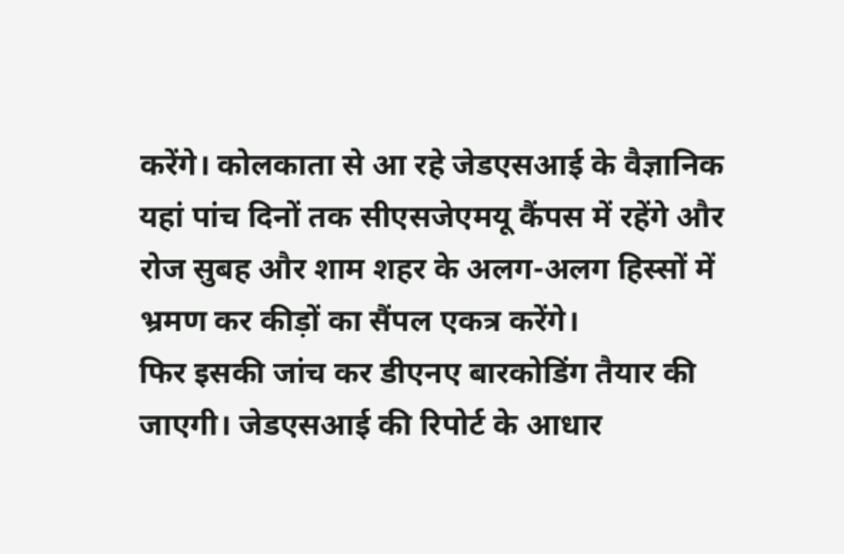करेंगे। कोलकाता से आ रहे जेडएसआई के वैज्ञानिक यहां पांच दिनों तक सीएसजेएमयू कैंपस में रहेंगे और रोज सुबह और शाम शहर के अलग-अलग हिस्सों में भ्रमण कर कीड़ों का सैंपल एकत्र करेंगे।
फिर इसकी जांच कर डीएनए बारकोडिंग तैयार की जाएगी। जेडएसआई की रिपोर्ट के आधार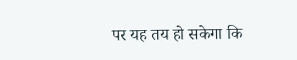पर यह तय हो सकेगा कि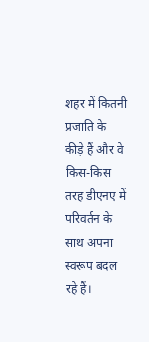शहर में कितनी प्रजाति के कीड़े हैं और वे किस-किस तरह डीएनए में परिवर्तन के साथ अपना स्वरूप बदल रहे हैं।